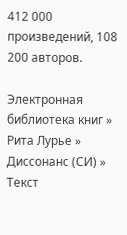412 000 произведений, 108 200 авторов.

Электронная библиотека книг » Рита Лурье » Диссонанс (СИ) » Текст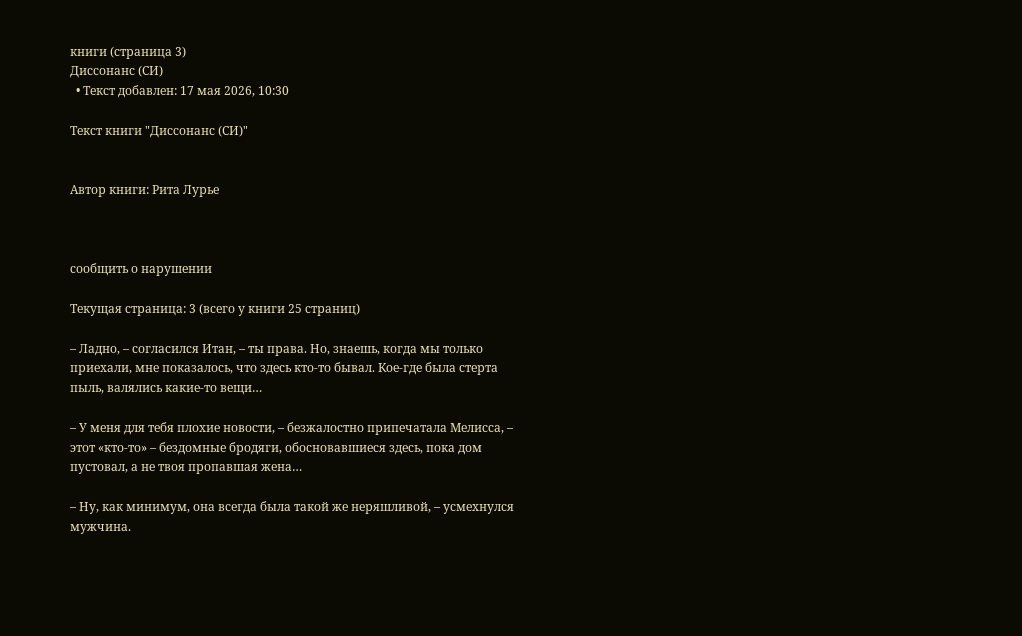книги (страница 3)
Диссонанс (СИ)
  • Текст добавлен: 17 мая 2026, 10:30

Текст книги "Диссонанс (СИ)"


Автор книги: Рита Лурье



сообщить о нарушении

Текущая страница: 3 (всего у книги 25 страниц)

– Ладно, – согласился Итан, – ты права. Но, знаешь, когда мы только приехали, мне показалось, что здесь кто-то бывал. Кое-где была стерта пыль, валялись какие-то вещи…

– У меня для тебя плохие новости, – безжалостно припечатала Мелисса, – этот «кто-то» – бездомные бродяги, обосновавшиеся здесь, пока дом пустовал, а не твоя пропавшая жена…

– Ну, как минимум, она всегда была такой же неряшливой, – усмехнулся мужчина.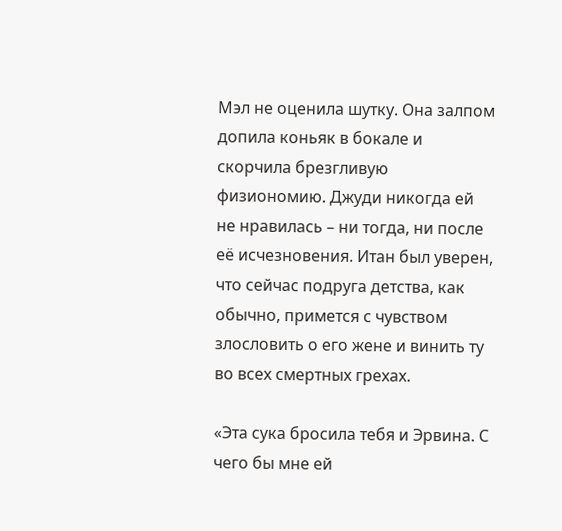Мэл не оценила шутку. Она залпом допила коньяк в бокале и скорчила брезгливую физиономию. Джуди никогда ей не нравилась – ни тогда, ни после её исчезновения. Итан был уверен, что сейчас подруга детства, как обычно, примется с чувством злословить о его жене и винить ту во всех смертных грехах.

«Эта сука бросила тебя и Эрвина. С чего бы мне ей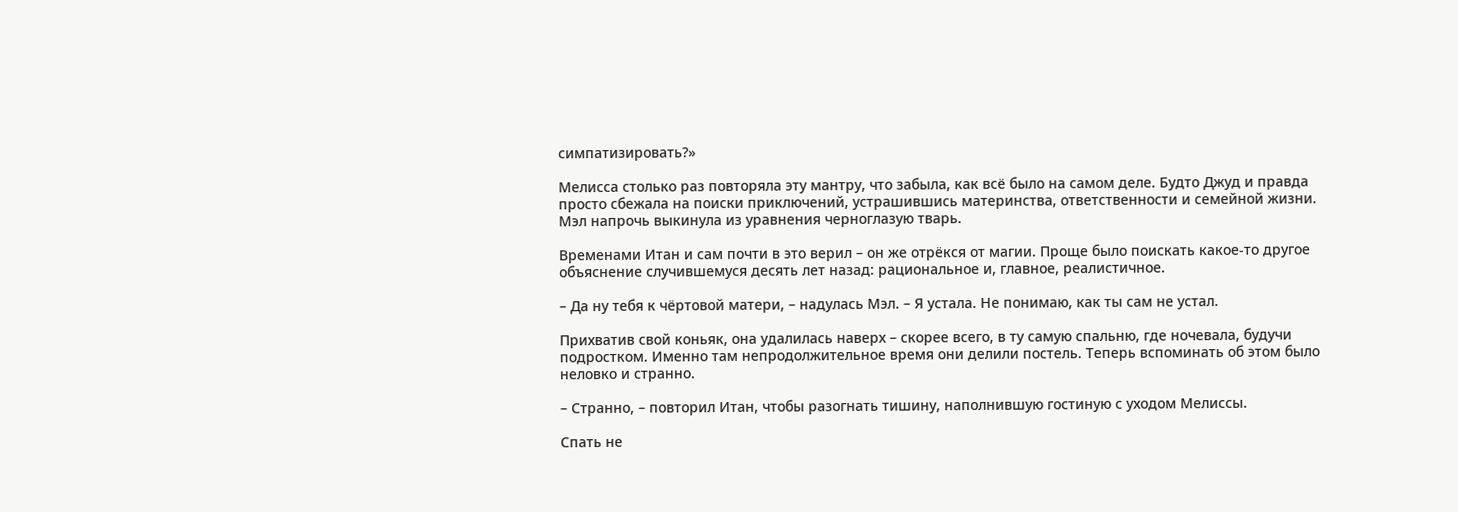симпатизировать?»

Мелисса столько раз повторяла эту мантру, что забыла, как всё было на самом деле. Будто Джуд и правда просто сбежала на поиски приключений, устрашившись материнства, ответственности и семейной жизни. Мэл напрочь выкинула из уравнения черноглазую тварь.

Временами Итан и сам почти в это верил – он же отрёкся от магии. Проще было поискать какое-то другое объяснение случившемуся десять лет назад: рациональное и, главное, реалистичное.

– Да ну тебя к чёртовой матери, – надулась Мэл. – Я устала. Не понимаю, как ты сам не устал.

Прихватив свой коньяк, она удалилась наверх – скорее всего, в ту самую спальню, где ночевала, будучи подростком. Именно там непродолжительное время они делили постель. Теперь вспоминать об этом было неловко и странно.

– Странно, – повторил Итан, чтобы разогнать тишину, наполнившую гостиную с уходом Мелиссы.

Спать не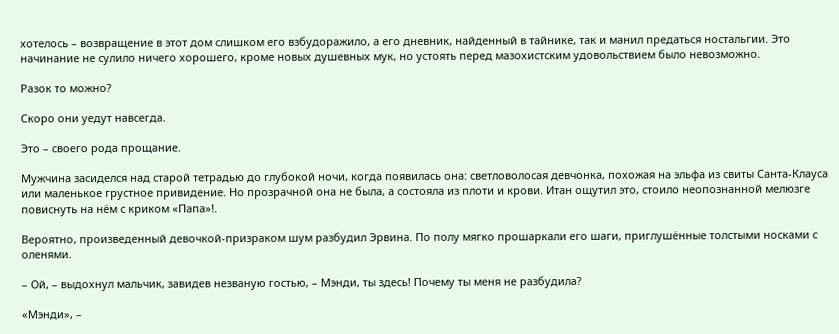хотелось – возвращение в этот дом слишком его взбудоражило, а его дневник, найденный в тайнике, так и манил предаться ностальгии. Это начинание не сулило ничего хорошего, кроме новых душевных мук, но устоять перед мазохистским удовольствием было невозможно.

Разок то можно?

Скоро они уедут навсегда.

Это – своего рода прощание.

Мужчина засиделся над старой тетрадью до глубокой ночи, когда появилась она: светловолосая девчонка, похожая на эльфа из свиты Санта-Клауса или маленькое грустное привидение. Но прозрачной она не была, а состояла из плоти и крови. Итан ощутил это, стоило неопознанной мелюзге повиснуть на нём с криком «Папа»!.

Вероятно, произведенный девочкой-призраком шум разбудил Эрвина. По полу мягко прошаркали его шаги, приглушённые толстыми носками с оленями.

– Ой, – выдохнул мальчик, завидев незваную гостью, – Мэнди, ты здесь! Почему ты меня не разбудила?

«Мэнди», –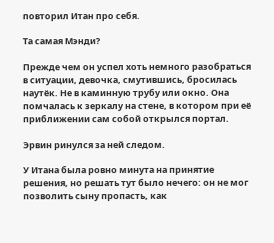повторил Итан про себя.

Та самая Мэнди?

Прежде чем он успел хоть немного разобраться в ситуации, девочка, смутившись, бросилась наутёк. Не в каминную трубу или окно. Она помчалась к зеркалу на стене, в котором при её приближении сам собой открылся портал.

Эрвин ринулся за ней следом.

У Итана была ровно минута на принятие решения, но решать тут было нечего: он не мог позволить сыну пропасть, как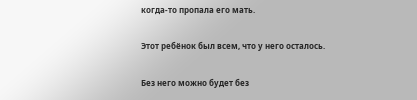когда-то пропала его мать.

Этот ребёнок был всем, что у него осталось.

Без него можно будет без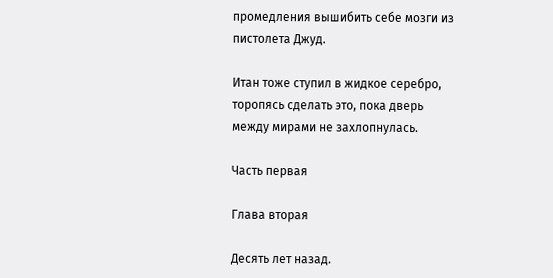промедления вышибить себе мозги из пистолета Джуд.

Итан тоже ступил в жидкое серебро, торопясь сделать это, пока дверь между мирами не захлопнулась.

Часть первая

Глава вторая

Десять лет назад.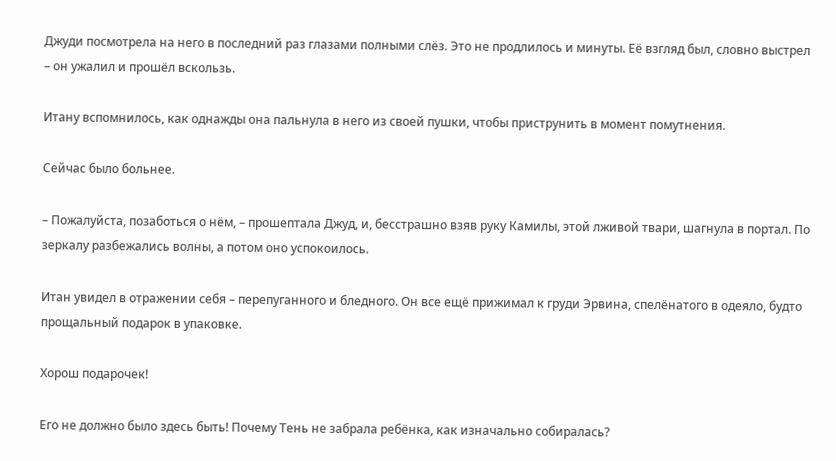Джуди посмотрела на него в последний раз глазами полными слёз. Это не продлилось и минуты. Её взгляд был, словно выстрел – он ужалил и прошёл вскользь.

Итану вспомнилось, как однажды она пальнула в него из своей пушки, чтобы приструнить в момент помутнения.

Сейчас было больнее.

– Пожалуйста, позаботься о нём, – прошептала Джуд, и, бесстрашно взяв руку Камилы, этой лживой твари, шагнула в портал. По зеркалу разбежались волны, а потом оно успокоилось.

Итан увидел в отражении себя – перепуганного и бледного. Он все ещё прижимал к груди Эрвина, спелёнатого в одеяло, будто прощальный подарок в упаковке.

Хорош подарочек!

Его не должно было здесь быть! Почему Тень не забрала ребёнка, как изначально собиралась?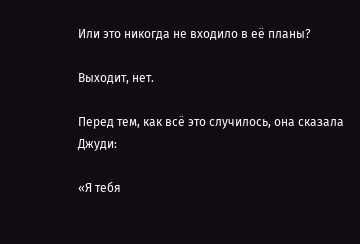Или это никогда не входило в её планы?

Выходит, нет.

Перед тем, как всё это случилось, она сказала Джуди:

«Я тебя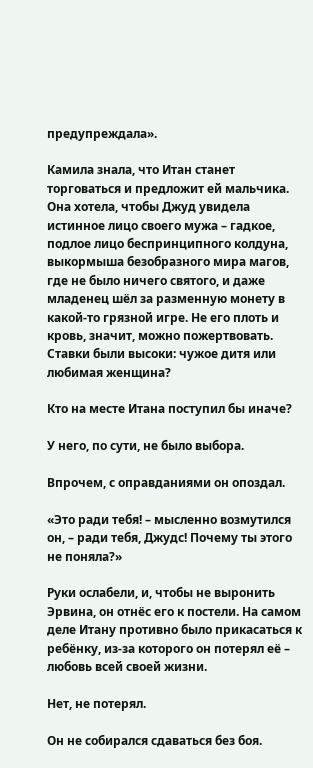предупреждала».

Камила знала, что Итан станет торговаться и предложит ей мальчика. Она хотела, чтобы Джуд увидела истинное лицо своего мужа – гадкое, подлое лицо беспринципного колдуна, выкормыша безобразного мира магов, где не было ничего святого, и даже младенец шёл за разменную монету в какой-то грязной игре. Не его плоть и кровь, значит, можно пожертвовать. Ставки были высоки: чужое дитя или любимая женщина?

Кто на месте Итана поступил бы иначе?

У него, по сути, не было выбора.

Впрочем, с оправданиями он опоздал.

«Это ради тебя! – мысленно возмутился он, – ради тебя, Джудс! Почему ты этого не поняла?»

Руки ослабели, и, чтобы не выронить Эрвина, он отнёс его к постели. На самом деле Итану противно было прикасаться к ребёнку, из-за которого он потерял её – любовь всей своей жизни.

Нет, не потерял.

Он не собирался сдаваться без боя.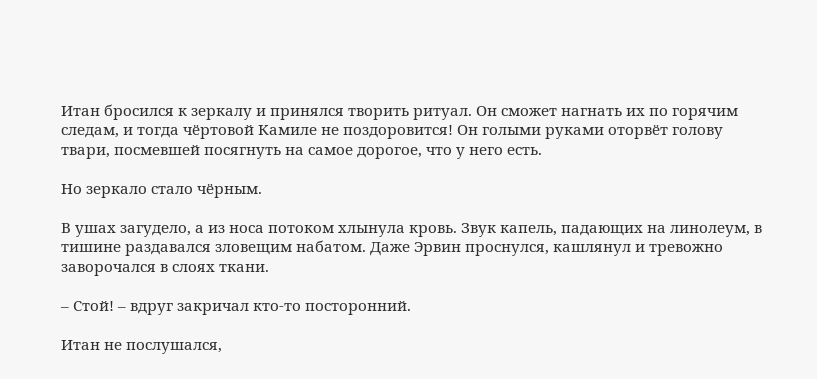Итан бросился к зеркалу и принялся творить ритуал. Он сможет нагнать их по горячим следам, и тогда чёртовой Камиле не поздоровится! Он голыми руками оторвёт голову твари, посмевшей посягнуть на самое дорогое, что у него есть.

Но зеркало стало чёрным.

В ушах загудело, а из носа потоком хлынула кровь. Звук капель, падающих на линолеум, в тишине раздавался зловещим набатом. Даже Эрвин проснулся, кашлянул и тревожно заворочался в слоях ткани.

– Стой! – вдруг закричал кто-то посторонний.

Итан не послушался,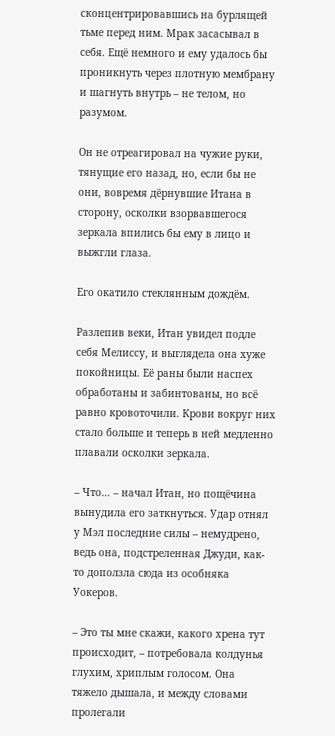сконцентрировавшись на бурлящей тьме перед ним. Мрак засасывал в себя. Ещё немного и ему удалось бы проникнуть через плотную мембрану и шагнуть внутрь – не телом, но разумом.

Он не отреагировал на чужие руки, тянущие его назад, но, если бы не они, вовремя дёрнувшие Итана в сторону, осколки взорвавшегося зеркала впились бы ему в лицо и выжгли глаза.

Его окатило стеклянным дождём.

Разлепив веки, Итан увидел подле себя Мелиссу, и выглядела она хуже покойницы. Её раны были наспех обработаны и забинтованы, но всё равно кровоточили. Крови вокруг них стало больше и теперь в ней медленно плавали осколки зеркала.

– Что… – начал Итан, но пощёчина вынудила его заткнуться. Удар отнял у Мэл последние силы – немудрено, ведь она, подстреленная Джуди, как-то доползла сюда из особняка Уокеров.

– Это ты мне скажи, какого хрена тут происходит, – потребовала колдунья глухим, хриплым голосом. Она тяжело дышала, и между словами пролегали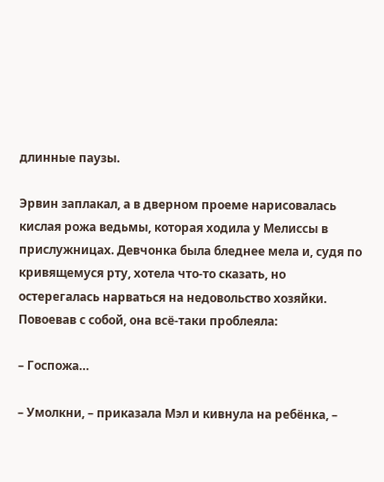длинные паузы.

Эрвин заплакал, а в дверном проеме нарисовалась кислая рожа ведьмы, которая ходила у Мелиссы в прислужницах. Девчонка была бледнее мела и, судя по кривящемуся рту, хотела что-то сказать, но остерегалась нарваться на недовольство хозяйки. Повоевав с собой, она всё-таки проблеяла:

– Госпожа…

– Умолкни, – приказала Мэл и кивнула на ребёнка, –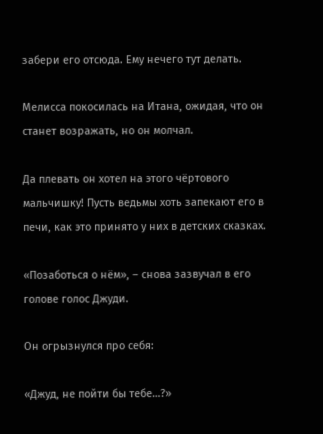забери его отсюда. Ему нечего тут делать.

Мелисса покосилась на Итана, ожидая, что он станет возражать, но он молчал.

Да плевать он хотел на этого чёртового мальчишку! Пусть ведьмы хоть запекают его в печи, как это принято у них в детских сказках.

«Позаботься о нём», – снова зазвучал в его голове голос Джуди.

Он огрызнулся про себя:

«Джуд, не пойти бы тебе…?»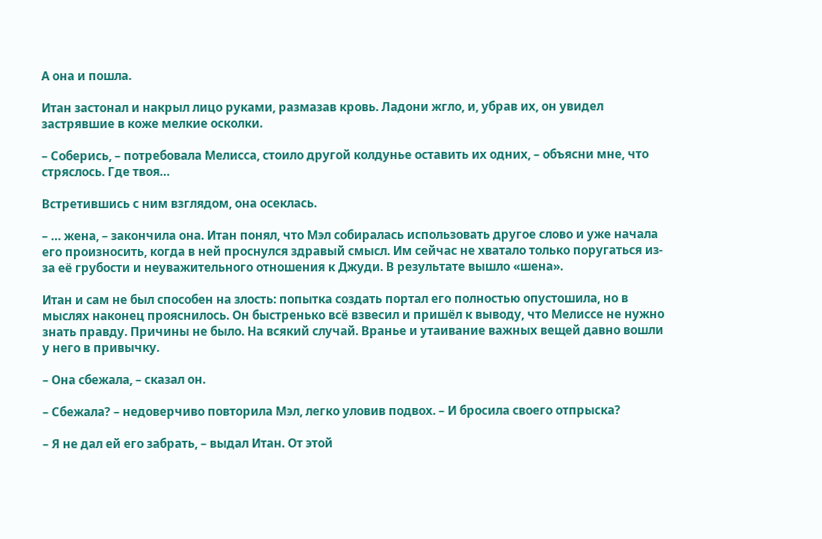А она и пошла.

Итан застонал и накрыл лицо руками, размазав кровь. Ладони жгло, и, убрав их, он увидел застрявшие в коже мелкие осколки.

– Соберись, – потребовала Мелисса, стоило другой колдунье оставить их одних, – объясни мне, что стряслось. Где твоя…

Встретившись с ним взглядом, она осеклась.

– … жена, – закончила она. Итан понял, что Мэл собиралась использовать другое слово и уже начала его произносить, когда в ней проснулся здравый смысл. Им сейчас не хватало только поругаться из-за её грубости и неуважительного отношения к Джуди. В результате вышло «шена».

Итан и сам не был способен на злость: попытка создать портал его полностью опустошила, но в мыслях наконец прояснилось. Он быстренько всё взвесил и пришёл к выводу, что Мелиссе не нужно знать правду. Причины не было. На всякий случай. Вранье и утаивание важных вещей давно вошли у него в привычку.

– Она сбежала, – сказал он.

– Сбежала? – недоверчиво повторила Мэл, легко уловив подвох. – И бросила своего отпрыска?

– Я не дал ей его забрать, – выдал Итан. От этой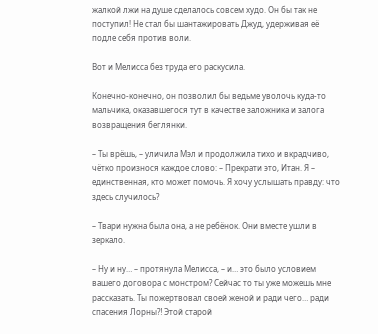жалкой лжи на душе сделалось совсем худо. Он бы так не поступил! Не стал бы шантажировать Джуд, удерживая её подле себя против воли.

Вот и Мелисса без труда его раскусила.

Конечно-конечно, он позволил бы ведьме уволочь куда-то мальчика, оказавшегося тут в качестве заложника и залога возвращения беглянки.

– Ты врёшь, – уличила Мэл и продолжила тихо и вкрадчиво, чётко произнося каждое слово: – Прекрати это, Итан. Я – единственная, кто может помочь. Я хочу услышать правду: что здесь случилось?

– Твари нужна была она, а не ребёнок. Они вместе ушли в зеркало.

– Ну и ну… – протянула Мелисса, – и… это было условием вашего договора с монстром? Сейчас то ты уже можешь мне рассказать. Ты пожертвовал своей женой и ради чего… ради спасения Лорны⁈ Этой старой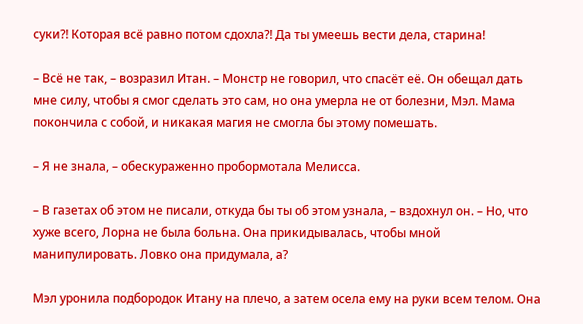суки⁈ Которая всё равно потом сдохла⁈ Да ты умеешь вести дела, старина!

– Всё не так, – возразил Итан. – Монстр не говорил, что спасёт её. Он обещал дать мне силу, чтобы я смог сделать это сам, но она умерла не от болезни, Мэл. Мама покончила с собой, и никакая магия не смогла бы этому помешать.

– Я не знала, – обескураженно пробормотала Мелисса.

– В газетах об этом не писали, откуда бы ты об этом узнала, – вздохнул он. – Но, что хуже всего, Лорна не была больна. Она прикидывалась, чтобы мной манипулировать. Ловко она придумала, а?

Мэл уронила подбородок Итану на плечо, а затем осела ему на руки всем телом. Она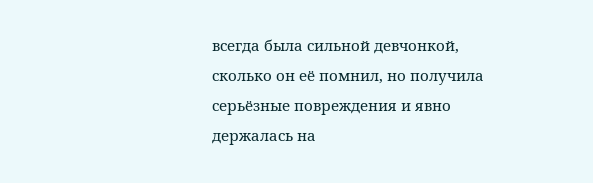всегда была сильной девчонкой, сколько он её помнил, но получила серьёзные повреждения и явно держалась на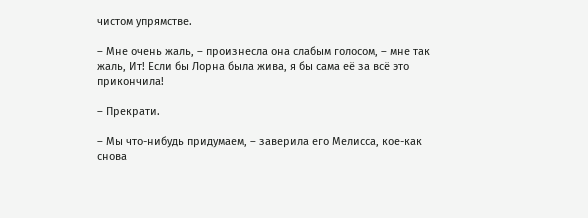чистом упрямстве.

– Мне очень жаль, – произнесла она слабым голосом, – мне так жаль, Ит! Если бы Лорна была жива, я бы сама её за всё это прикончила!

– Прекрати.

– Мы что-нибудь придумаем, – заверила его Мелисса, кое-как снова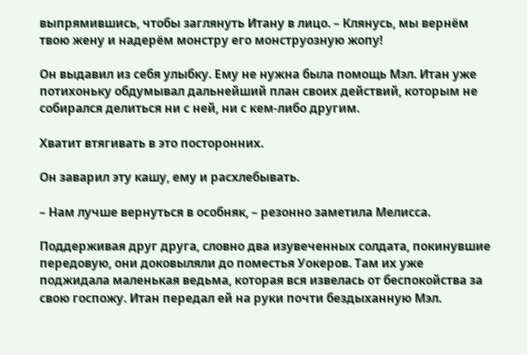выпрямившись, чтобы заглянуть Итану в лицо. – Клянусь, мы вернём твою жену и надерём монстру его монструозную жопу!

Он выдавил из себя улыбку. Ему не нужна была помощь Мэл. Итан уже потихоньку обдумывал дальнейший план своих действий, которым не собирался делиться ни с ней, ни с кем-либо другим.

Хватит втягивать в это посторонних.

Он заварил эту кашу, ему и расхлебывать.

– Нам лучше вернуться в особняк, – резонно заметила Мелисса.

Поддерживая друг друга, словно два изувеченных солдата, покинувшие передовую, они доковыляли до поместья Уокеров. Там их уже поджидала маленькая ведьма, которая вся извелась от беспокойства за свою госпожу. Итан передал ей на руки почти бездыханную Мэл.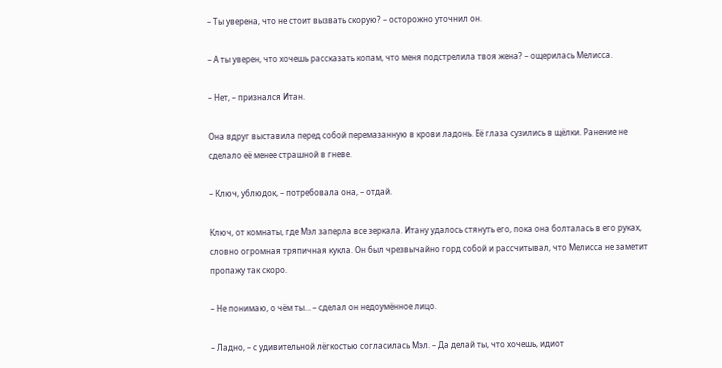– Ты уверена, что не стоит вызвать скорую? – осторожно уточнил он.

– А ты уверен, что хочешь рассказать копам, что меня подстрелила твоя жена? – ощерилась Мелисса.

– Нет, – признался Итан.

Она вдруг выставила перед собой перемазанную в крови ладонь. Её глаза сузились в щёлки. Ранение не сделало её менее страшной в гневе.

– Ключ, ублюдок, – потребовала она, – отдай.

Ключ, от комнаты, где Мэл заперла все зеркала. Итану удалось стянуть его, пока она болталась в его руках, словно огромная тряпичная кукла. Он был чрезвычайно горд собой и рассчитывал, что Мелисса не заметит пропажу так скоро.

– Не понимаю, о чём ты… – сделал он недоумённое лицо.

– Ладно, – с удивительной лёгкостью согласилась Мэл. – Да делай ты, что хочешь, идиот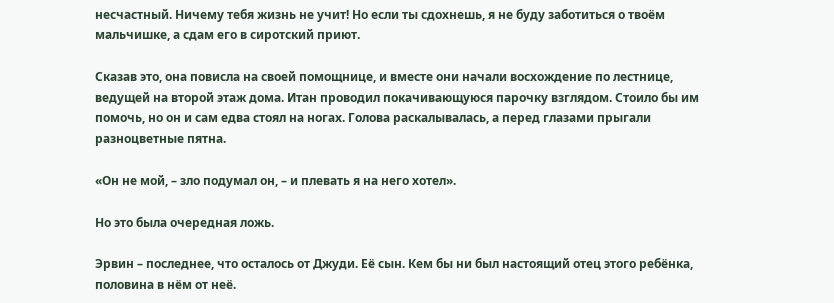несчастный. Ничему тебя жизнь не учит! Но если ты сдохнешь, я не буду заботиться о твоём мальчишке, а сдам его в сиротский приют.

Сказав это, она повисла на своей помощнице, и вместе они начали восхождение по лестнице, ведущей на второй этаж дома. Итан проводил покачивающуюся парочку взглядом. Стоило бы им помочь, но он и сам едва стоял на ногах. Голова раскалывалась, а перед глазами прыгали разноцветные пятна.

«Он не мой, – зло подумал он, – и плевать я на него хотел».

Но это была очередная ложь.

Эрвин – последнее, что осталось от Джуди. Её сын. Кем бы ни был настоящий отец этого ребёнка, половина в нём от неё.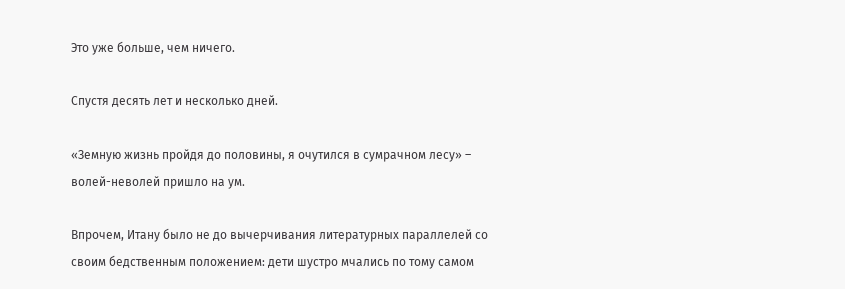Это уже больше, чем ничего.

Спустя десять лет и несколько дней.

«Земную жизнь пройдя до половины, я очутился в сумрачном лесу» – волей-неволей пришло на ум.

Впрочем, Итану было не до вычерчивания литературных параллелей со своим бедственным положением: дети шустро мчались по тому самом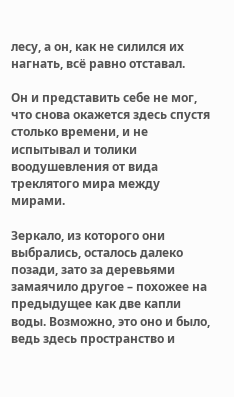лесу, а он, как не силился их нагнать, всё равно отставал.

Он и представить себе не мог, что снова окажется здесь спустя столько времени, и не испытывал и толики воодушевления от вида треклятого мира между мирами.

Зеркало, из которого они выбрались, осталось далеко позади, зато за деревьями замаячило другое – похожее на предыдущее как две капли воды. Возможно, это оно и было, ведь здесь пространство и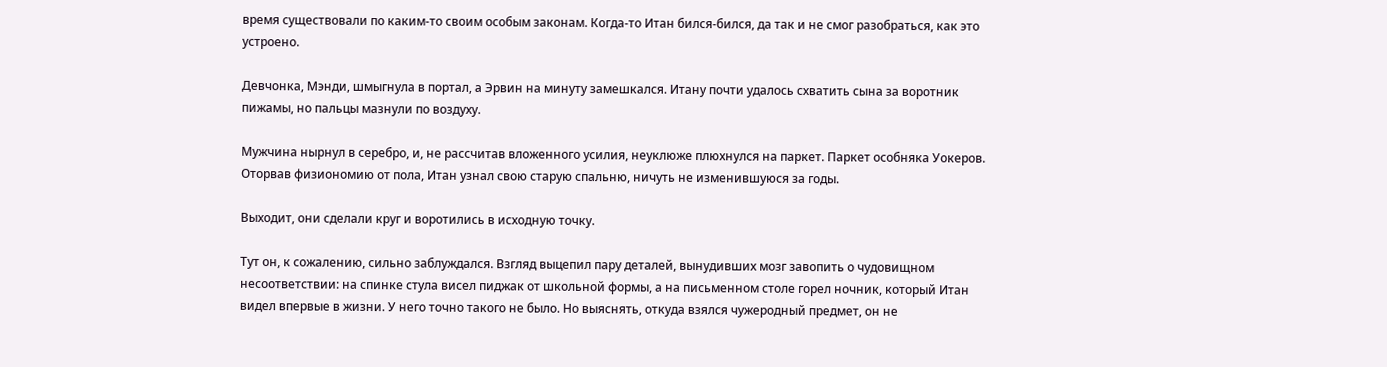время существовали по каким-то своим особым законам. Когда-то Итан бился-бился, да так и не смог разобраться, как это устроено.

Девчонка, Мэнди, шмыгнула в портал, а Эрвин на минуту замешкался. Итану почти удалось схватить сына за воротник пижамы, но пальцы мазнули по воздуху.

Мужчина нырнул в серебро, и, не рассчитав вложенного усилия, неуклюже плюхнулся на паркет. Паркет особняка Уокеров. Оторвав физиономию от пола, Итан узнал свою старую спальню, ничуть не изменившуюся за годы.

Выходит, они сделали круг и воротились в исходную точку.

Тут он, к сожалению, сильно заблуждался. Взгляд выцепил пару деталей, вынудивших мозг завопить о чудовищном несоответствии: на спинке стула висел пиджак от школьной формы, а на письменном столе горел ночник, который Итан видел впервые в жизни. У него точно такого не было. Но выяснять, откуда взялся чужеродный предмет, он не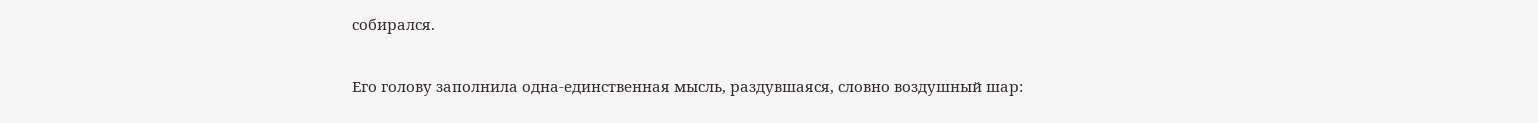собирался.

Его голову заполнила одна-единственная мысль, раздувшаяся, словно воздушный шар: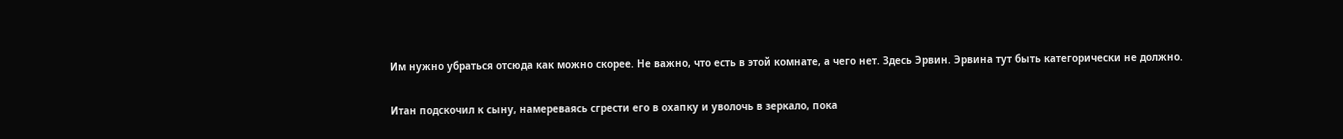Им нужно убраться отсюда как можно скорее. Не важно, что есть в этой комнате, а чего нет. Здесь Эрвин. Эрвина тут быть категорически не должно.

Итан подскочил к сыну, намереваясь сгрести его в охапку и уволочь в зеркало, пока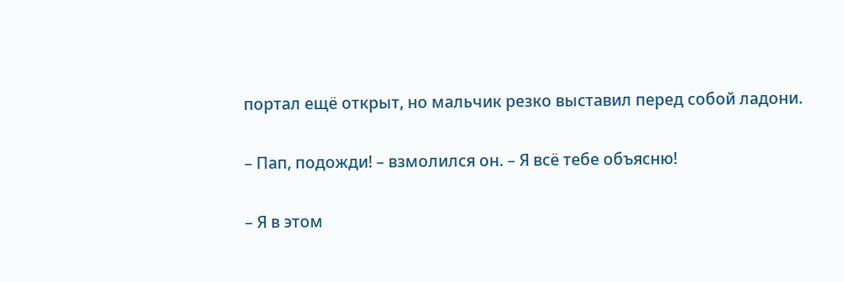портал ещё открыт, но мальчик резко выставил перед собой ладони.

– Пап, подожди! – взмолился он. – Я всё тебе объясню!

– Я в этом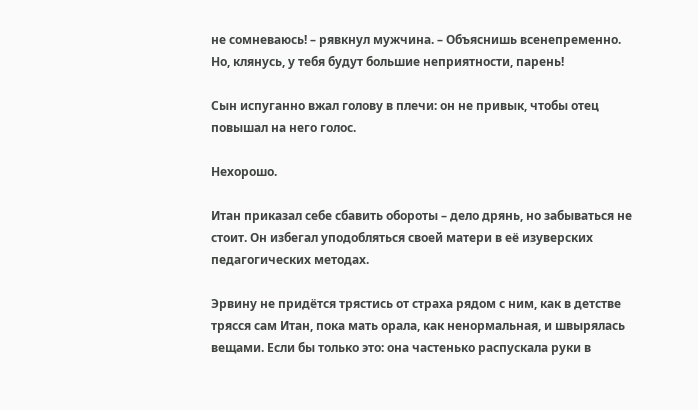не сомневаюсь! – рявкнул мужчина. – Объяснишь всенепременно. Но, клянусь, у тебя будут большие неприятности, парень!

Сын испуганно вжал голову в плечи: он не привык, чтобы отец повышал на него голос.

Нехорошо.

Итан приказал себе сбавить обороты – дело дрянь, но забываться не стоит. Он избегал уподобляться своей матери в её изуверских педагогических методах.

Эрвину не придётся трястись от страха рядом с ним, как в детстве трясся сам Итан, пока мать орала, как ненормальная, и швырялась вещами. Если бы только это: она частенько распускала руки в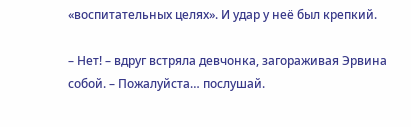«воспитательных целях». И удар у неё был крепкий.

– Нет! – вдруг встряла девчонка, загораживая Эрвина собой. – Пожалуйста… послушай.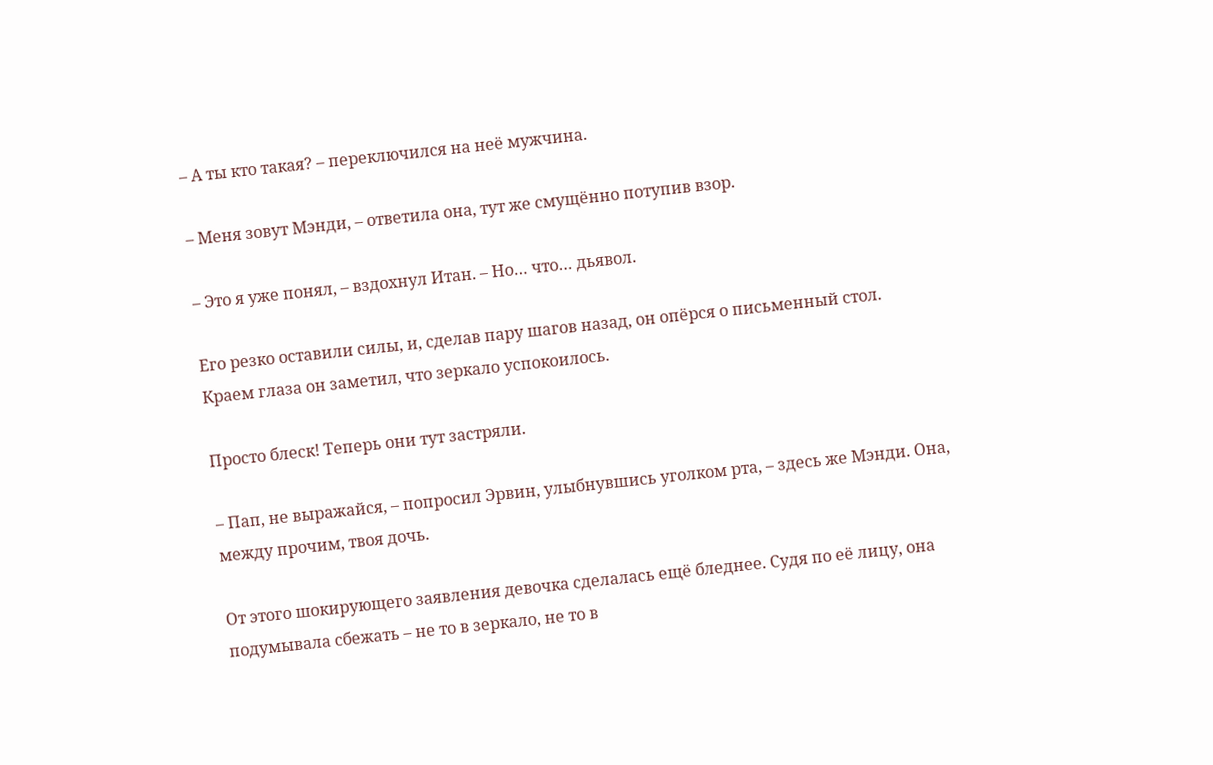– А ты кто такая? – переключился на неё мужчина.

– Меня зовут Мэнди, – ответила она, тут же смущённо потупив взор.

– Это я уже понял, – вздохнул Итан. – Но… что… дьявол.

Его резко оставили силы, и, сделав пару шагов назад, он опёрся о письменный стол. Краем глаза он заметил, что зеркало успокоилось.

Просто блеск! Теперь они тут застряли.

– Пап, не выражайся, – попросил Эрвин, улыбнувшись уголком рта, – здесь же Мэнди. Она, между прочим, твоя дочь.

От этого шокирующего заявления девочка сделалась ещё бледнее. Судя по её лицу, она подумывала сбежать – не то в зеркало, не то в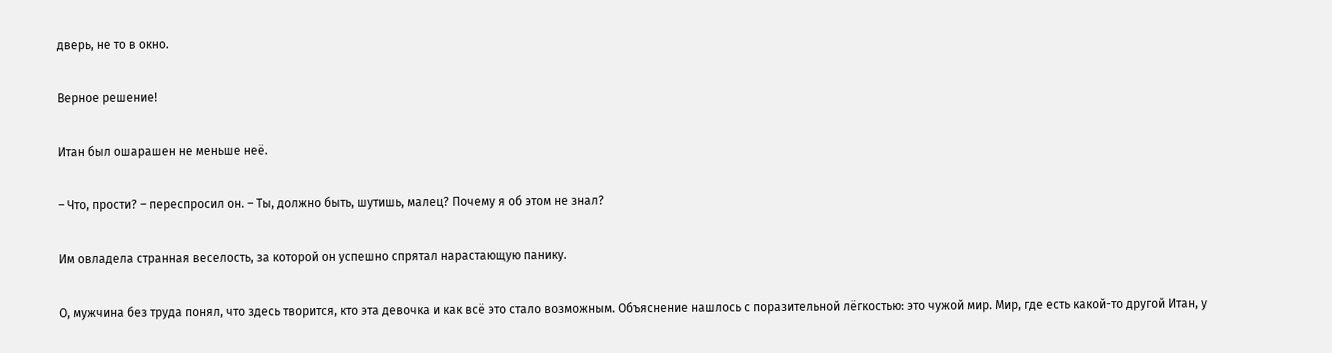дверь, не то в окно.

Верное решение!

Итан был ошарашен не меньше неё.

– Что, прости? – переспросил он. – Ты, должно быть, шутишь, малец? Почему я об этом не знал?

Им овладела странная веселость, за которой он успешно спрятал нарастающую панику.

О, мужчина без труда понял, что здесь творится, кто эта девочка и как всё это стало возможным. Объяснение нашлось с поразительной лёгкостью: это чужой мир. Мир, где есть какой-то другой Итан, у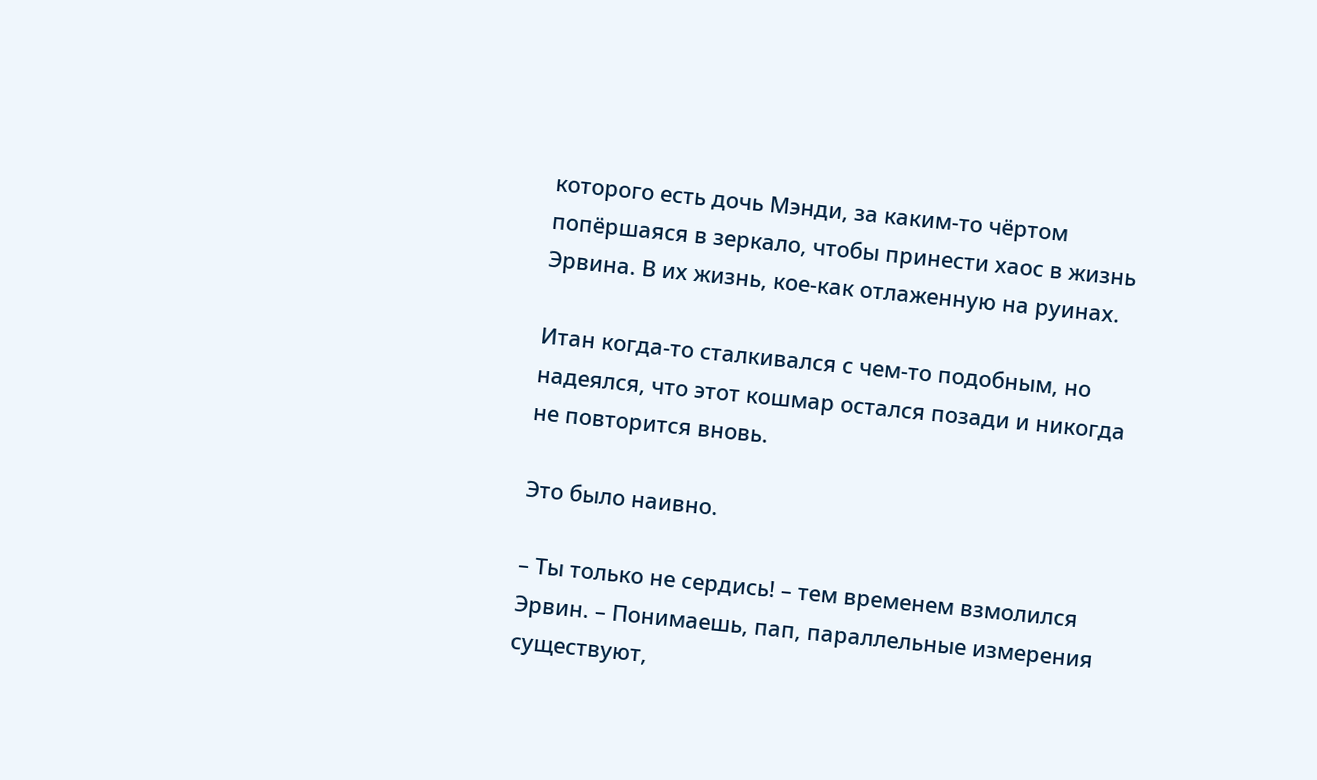которого есть дочь Мэнди, за каким-то чёртом попёршаяся в зеркало, чтобы принести хаос в жизнь Эрвина. В их жизнь, кое-как отлаженную на руинах.

Итан когда-то сталкивался с чем-то подобным, но надеялся, что этот кошмар остался позади и никогда не повторится вновь.

Это было наивно.

– Ты только не сердись! – тем временем взмолился Эрвин. – Понимаешь, пап, параллельные измерения существуют,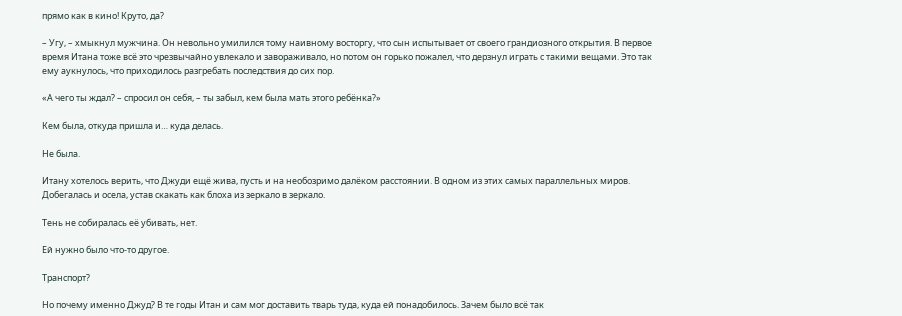прямо как в кино! Круто, да?

– Угу, – хмыкнул мужчина. Он невольно умилился тому наивному восторгу, что сын испытывает от своего грандиозного открытия. В первое время Итана тоже всё это чрезвычайно увлекало и завораживало, но потом он горько пожалел, что дерзнул играть с такими вещами. Это так ему аукнулось, что приходилось разгребать последствия до сих пор.

«А чего ты ждал? – спросил он себя, – ты забыл, кем была мать этого ребёнка?»

Кем была, откуда пришла и… куда делась.

Не была.

Итану хотелось верить, что Джуди ещё жива, пусть и на необозримо далёком расстоянии. В одном из этих самых параллельных миров. Добегалась и осела, устав скакать как блоха из зеркало в зеркало.

Тень не собиралась её убивать, нет.

Ей нужно было что-то другое.

Транспорт?

Но почему именно Джуд? В те годы Итан и сам мог доставить тварь туда, куда ей понадобилось. Зачем было всё так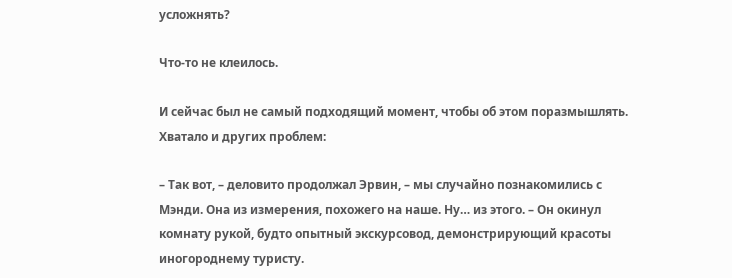усложнять?

Что-то не клеилось.

И сейчас был не самый подходящий момент, чтобы об этом поразмышлять. Хватало и других проблем:

– Так вот, – деловито продолжал Эрвин, – мы случайно познакомились с Мэнди. Она из измерения, похожего на наше. Ну… из этого. – Он окинул комнату рукой, будто опытный экскурсовод, демонстрирующий красоты иногороднему туристу.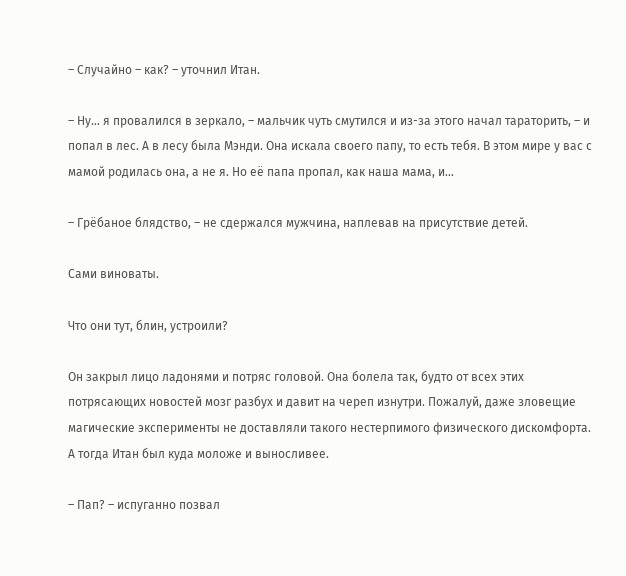– Случайно – как? – уточнил Итан.

– Ну… я провалился в зеркало, – мальчик чуть смутился и из-за этого начал тараторить, – и попал в лес. А в лесу была Мэнди. Она искала своего папу, то есть тебя. В этом мире у вас с мамой родилась она, а не я. Но её папа пропал, как наша мама, и…

– Грёбаное блядство, – не сдержался мужчина, наплевав на присутствие детей.

Сами виноваты.

Что они тут, блин, устроили?

Он закрыл лицо ладонями и потряс головой. Она болела так, будто от всех этих потрясающих новостей мозг разбух и давит на череп изнутри. Пожалуй, даже зловещие магические эксперименты не доставляли такого нестерпимого физического дискомфорта. А тогда Итан был куда моложе и выносливее.

– Пап? – испуганно позвал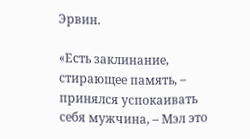Эрвин.

«Есть заклинание, стирающее память, – принялся успокаивать себя мужчина, – Мэл это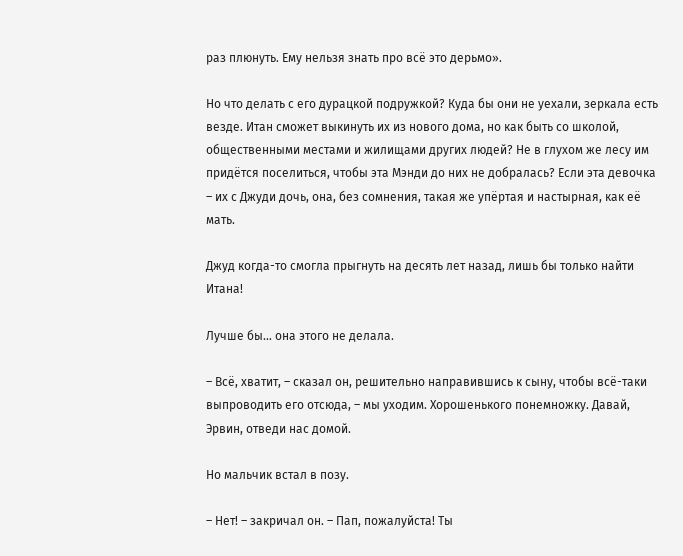раз плюнуть. Ему нельзя знать про всё это дерьмо».

Но что делать с его дурацкой подружкой? Куда бы они не уехали, зеркала есть везде. Итан сможет выкинуть их из нового дома, но как быть со школой, общественными местами и жилищами других людей? Не в глухом же лесу им придётся поселиться, чтобы эта Мэнди до них не добралась? Если эта девочка – их с Джуди дочь, она, без сомнения, такая же упёртая и настырная, как её мать.

Джуд когда-то смогла прыгнуть на десять лет назад, лишь бы только найти Итана!

Лучше бы… она этого не делала.

– Всё, хватит, – сказал он, решительно направившись к сыну, чтобы всё-таки выпроводить его отсюда, – мы уходим. Хорошенького понемножку. Давай, Эрвин, отведи нас домой.

Но мальчик встал в позу.

– Нет! – закричал он. – Пап, пожалуйста! Ты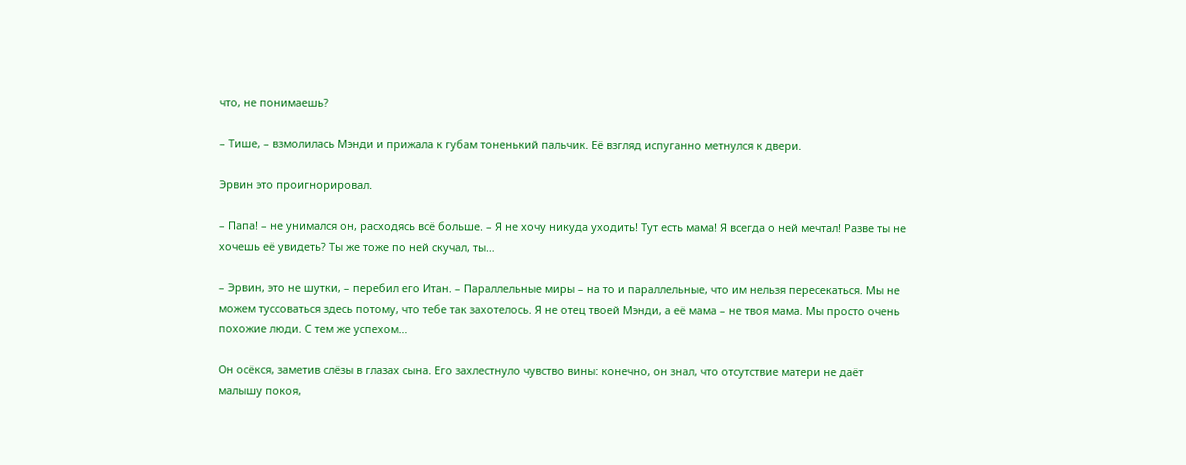что, не понимаешь?

– Тише, – взмолилась Мэнди и прижала к губам тоненький пальчик. Её взгляд испуганно метнулся к двери.

Эрвин это проигнорировал.

– Папа! – не унимался он, расходясь всё больше. – Я не хочу никуда уходить! Тут есть мама! Я всегда о ней мечтал! Разве ты не хочешь её увидеть? Ты же тоже по ней скучал, ты…

– Эрвин, это не шутки, – перебил его Итан. – Параллельные миры – на то и параллельные, что им нельзя пересекаться. Мы не можем туссоваться здесь потому, что тебе так захотелось. Я не отец твоей Мэнди, а её мама – не твоя мама. Мы просто очень похожие люди. С тем же успехом…

Он осёкся, заметив слёзы в глазах сына. Его захлестнуло чувство вины: конечно, он знал, что отсутствие матери не даёт малышу покоя,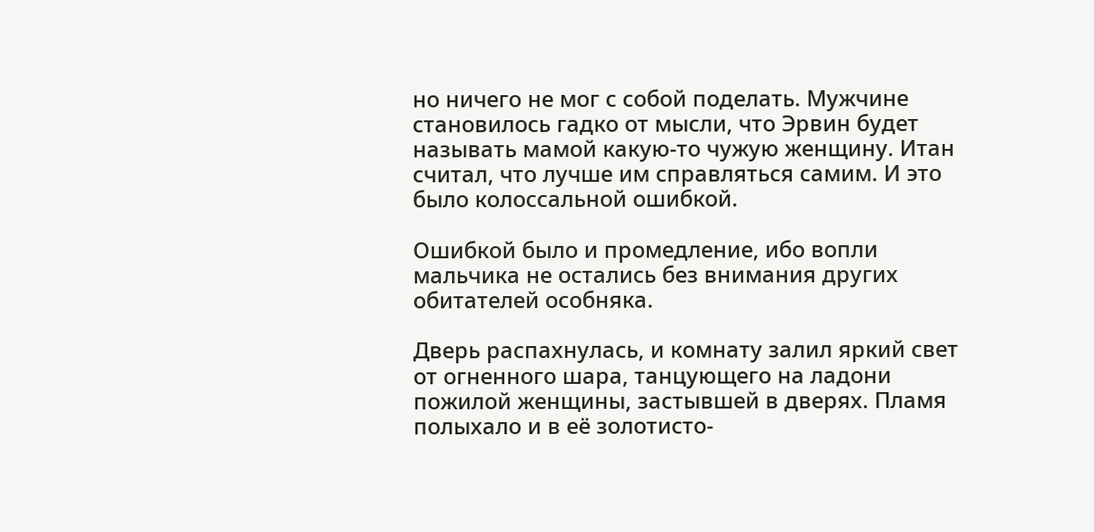но ничего не мог с собой поделать. Мужчине становилось гадко от мысли, что Эрвин будет называть мамой какую-то чужую женщину. Итан считал, что лучше им справляться самим. И это было колоссальной ошибкой.

Ошибкой было и промедление, ибо вопли мальчика не остались без внимания других обитателей особняка.

Дверь распахнулась, и комнату залил яркий свет от огненного шара, танцующего на ладони пожилой женщины, застывшей в дверях. Пламя полыхало и в её золотисто-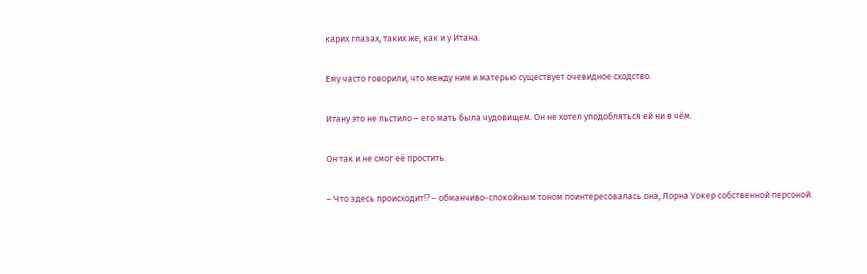карих глазах, таких же, как и у Итана.

Ему часто говорили, что между ним и матерью существует очевидное сходство.

Итану это не льстило – его мать была чудовищем. Он не хотел уподобляться ей ни в чём.

Он так и не смог её простить.

– Что здесь происходит⁉ – обманчиво-спокойным тоном поинтересовалась она, Лорна Уокер собственной персоной.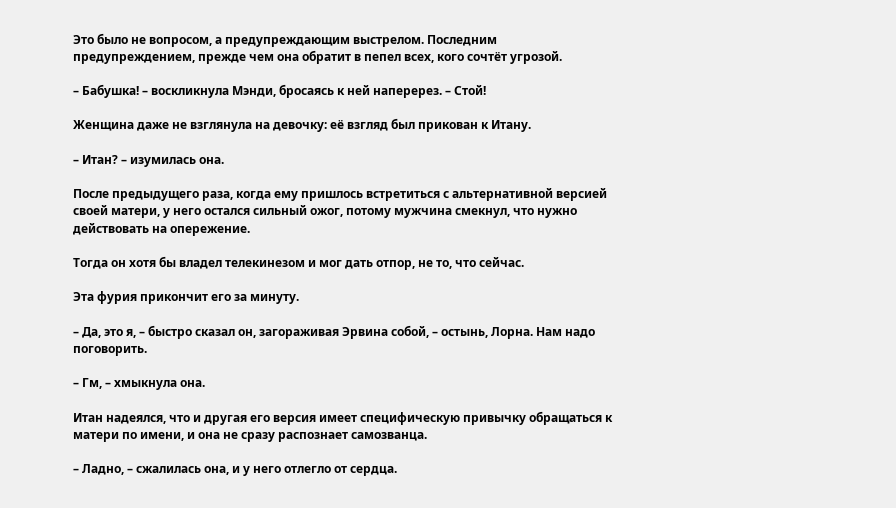Это было не вопросом, а предупреждающим выстрелом. Последним предупреждением, прежде чем она обратит в пепел всех, кого сочтёт угрозой.

– Бабушка! – воскликнула Мэнди, бросаясь к ней наперерез. – Стой!

Женщина даже не взглянула на девочку: её взгляд был прикован к Итану.

– Итан? – изумилась она.

После предыдущего раза, когда ему пришлось встретиться с альтернативной версией своей матери, у него остался сильный ожог, потому мужчина смекнул, что нужно действовать на опережение.

Тогда он хотя бы владел телекинезом и мог дать отпор, не то, что сейчас.

Эта фурия прикончит его за минуту.

– Да, это я, – быстро сказал он, загораживая Эрвина собой, – остынь, Лорна. Нам надо поговорить.

– Гм, – хмыкнула она.

Итан надеялся, что и другая его версия имеет специфическую привычку обращаться к матери по имени, и она не сразу распознает самозванца.

– Ладно, – сжалилась она, и у него отлегло от сердца.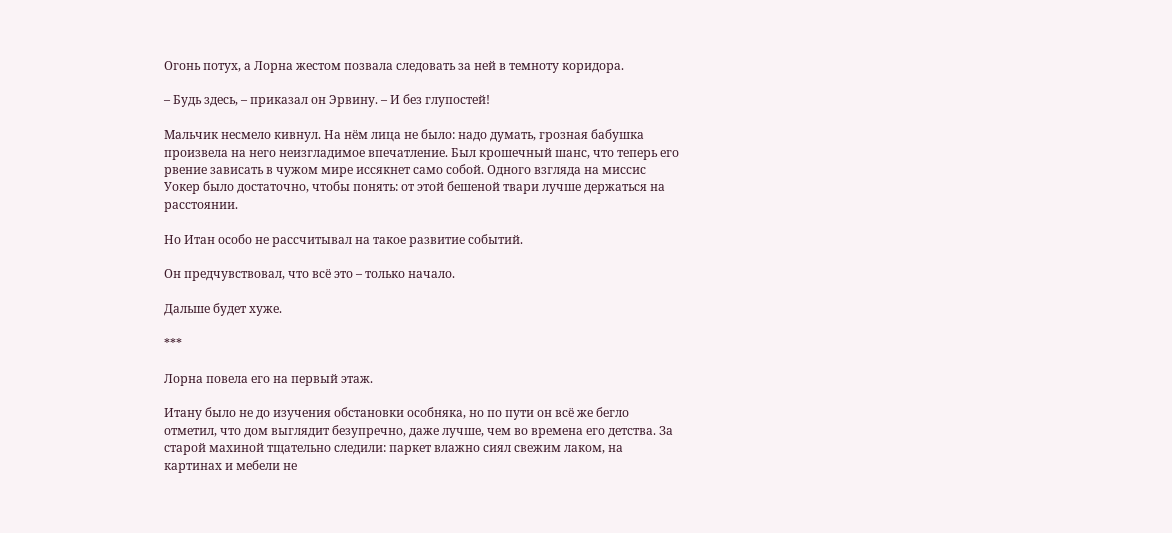Огонь потух, а Лорна жестом позвала следовать за ней в темноту коридора.

– Будь здесь, – приказал он Эрвину. – И без глупостей!

Мальчик несмело кивнул. На нём лица не было: надо думать, грозная бабушка произвела на него неизгладимое впечатление. Был крошечный шанс, что теперь его рвение зависать в чужом мире иссякнет само собой. Одного взгляда на миссис Уокер было достаточно, чтобы понять: от этой бешеной твари лучше держаться на расстоянии.

Но Итан особо не рассчитывал на такое развитие событий.

Он предчувствовал, что всё это – только начало.

Дальше будет хуже.

***

Лорна повела его на первый этаж.

Итану было не до изучения обстановки особняка, но по пути он всё же бегло отметил, что дом выглядит безупречно, даже лучше, чем во времена его детства. За старой махиной тщательно следили: паркет влажно сиял свежим лаком, на картинах и мебели не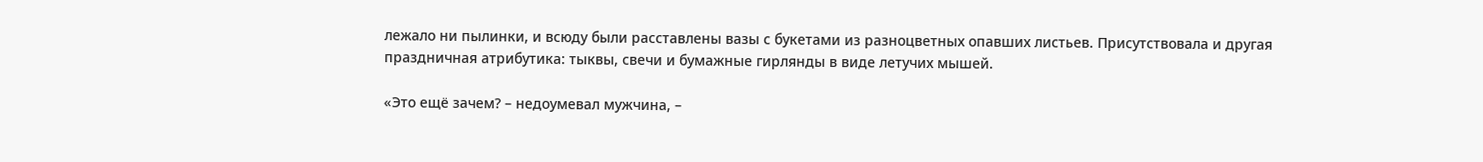лежало ни пылинки, и всюду были расставлены вазы с букетами из разноцветных опавших листьев. Присутствовала и другая праздничная атрибутика: тыквы, свечи и бумажные гирлянды в виде летучих мышей.

«Это ещё зачем? – недоумевал мужчина, –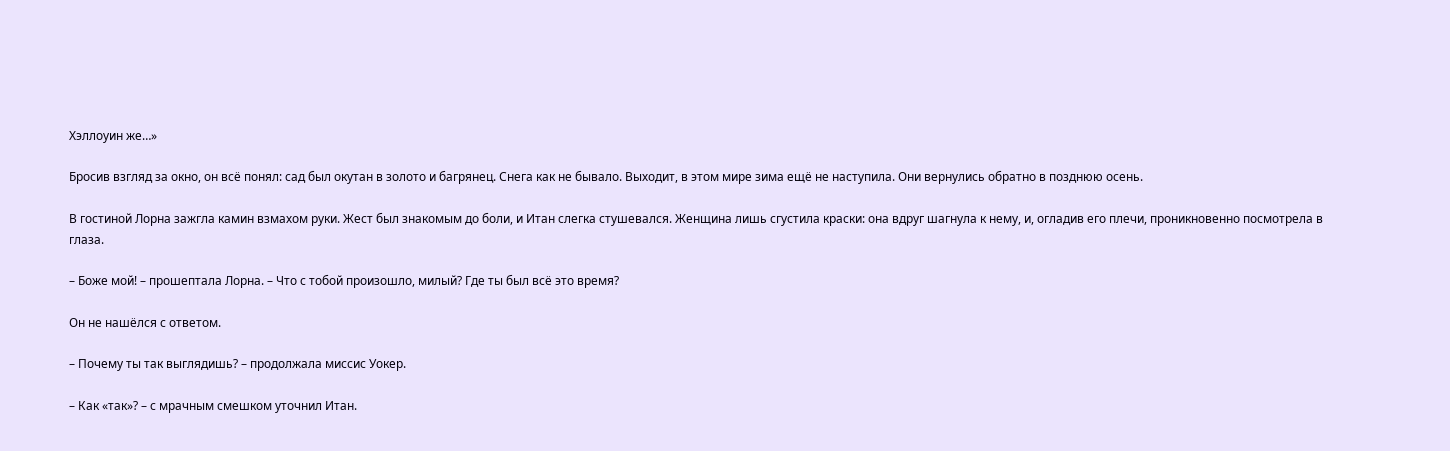Хэллоуин же…»

Бросив взгляд за окно, он всё понял: сад был окутан в золото и багрянец. Снега как не бывало. Выходит, в этом мире зима ещё не наступила. Они вернулись обратно в позднюю осень.

В гостиной Лорна зажгла камин взмахом руки. Жест был знакомым до боли, и Итан слегка стушевался. Женщина лишь сгустила краски: она вдруг шагнула к нему, и, огладив его плечи, проникновенно посмотрела в глаза.

– Боже мой! – прошептала Лорна. – Что с тобой произошло, милый? Где ты был всё это время?

Он не нашёлся с ответом.

– Почему ты так выглядишь? – продолжала миссис Уокер.

– Как «так»? – с мрачным смешком уточнил Итан.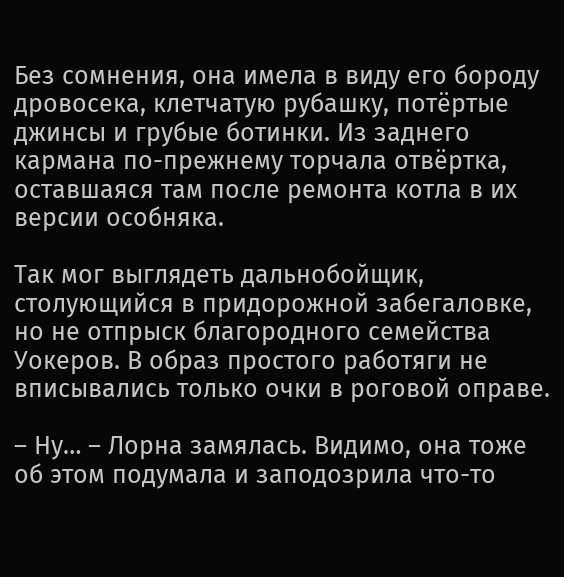Без сомнения, она имела в виду его бороду дровосека, клетчатую рубашку, потёртые джинсы и грубые ботинки. Из заднего кармана по-прежнему торчала отвёртка, оставшаяся там после ремонта котла в их версии особняка.

Так мог выглядеть дальнобойщик, столующийся в придорожной забегаловке, но не отпрыск благородного семейства Уокеров. В образ простого работяги не вписывались только очки в роговой оправе.

– Ну… – Лорна замялась. Видимо, она тоже об этом подумала и заподозрила что-то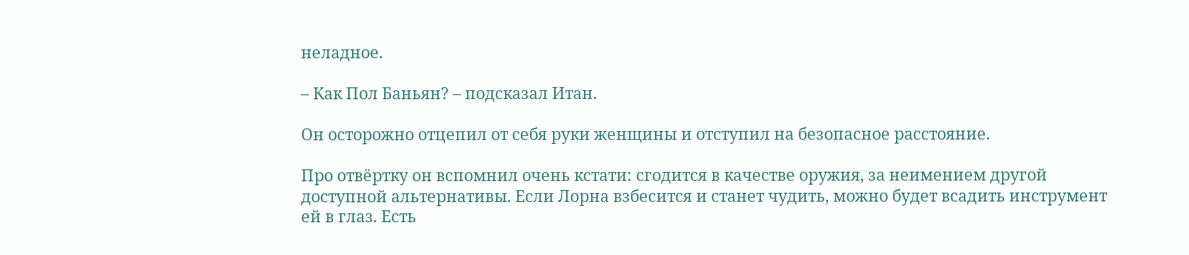неладное.

– Как Пол Баньян? – подсказал Итан.

Он осторожно отцепил от себя руки женщины и отступил на безопасное расстояние.

Про отвёртку он вспомнил очень кстати: сгодится в качестве оружия, за неимением другой доступной альтернативы. Если Лорна взбесится и станет чудить, можно будет всадить инструмент ей в глаз. Есть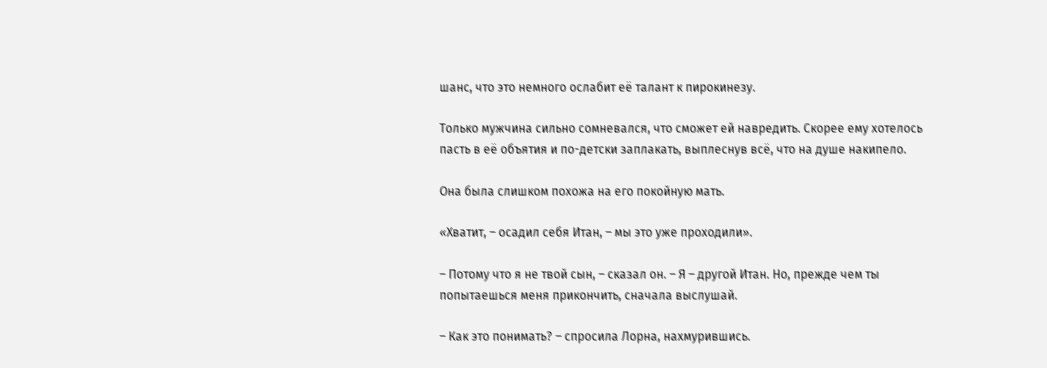шанс, что это немного ослабит её талант к пирокинезу.

Только мужчина сильно сомневался, что сможет ей навредить. Скорее ему хотелось пасть в её объятия и по-детски заплакать, выплеснув всё, что на душе накипело.

Она была слишком похожа на его покойную мать.

«Хватит, – осадил себя Итан, – мы это уже проходили».

– Потому что я не твой сын, – сказал он. – Я – другой Итан. Но, прежде чем ты попытаешься меня прикончить, сначала выслушай.

– Как это понимать? – спросила Лорна, нахмурившись.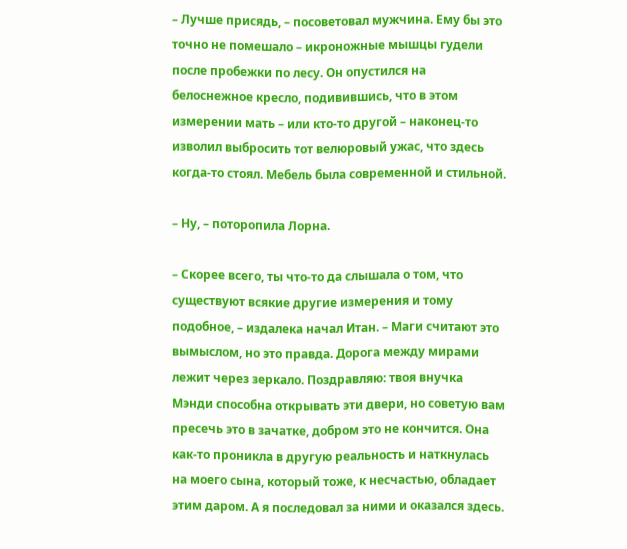– Лучше присядь, – посоветовал мужчина. Ему бы это точно не помешало – икроножные мышцы гудели после пробежки по лесу. Он опустился на белоснежное кресло, подивившись, что в этом измерении мать – или кто-то другой – наконец-то изволил выбросить тот велюровый ужас, что здесь когда-то стоял. Мебель была современной и стильной.

– Ну, – поторопила Лорна.

– Скорее всего, ты что-то да слышала о том, что существуют всякие другие измерения и тому подобное, – издалека начал Итан. – Маги считают это вымыслом, но это правда. Дорога между мирами лежит через зеркало. Поздравляю: твоя внучка Мэнди способна открывать эти двери, но советую вам пресечь это в зачатке, добром это не кончится. Она как-то проникла в другую реальность и наткнулась на моего сына, который тоже, к несчастью, обладает этим даром. А я последовал за ними и оказался здесь.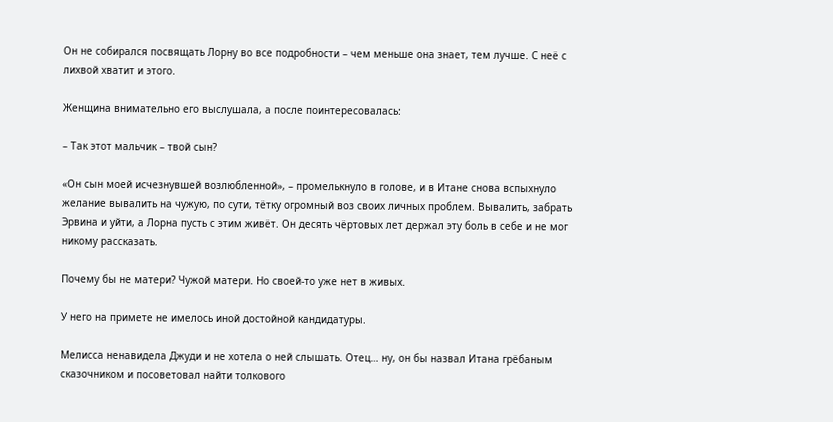Он не собирался посвящать Лорну во все подробности – чем меньше она знает, тем лучше. С неё с лихвой хватит и этого.

Женщина внимательно его выслушала, а после поинтересовалась:

– Так этот мальчик – твой сын?

«Он сын моей исчезнувшей возлюбленной», – промелькнуло в голове, и в Итане снова вспыхнуло желание вывалить на чужую, по сути, тётку огромный воз своих личных проблем. Вывалить, забрать Эрвина и уйти, а Лорна пусть с этим живёт. Он десять чёртовых лет держал эту боль в себе и не мог никому рассказать.

Почему бы не матери? Чужой матери. Но своей-то уже нет в живых.

У него на примете не имелось иной достойной кандидатуры.

Мелисса ненавидела Джуди и не хотела о ней слышать. Отец… ну, он бы назвал Итана грёбаным сказочником и посоветовал найти толкового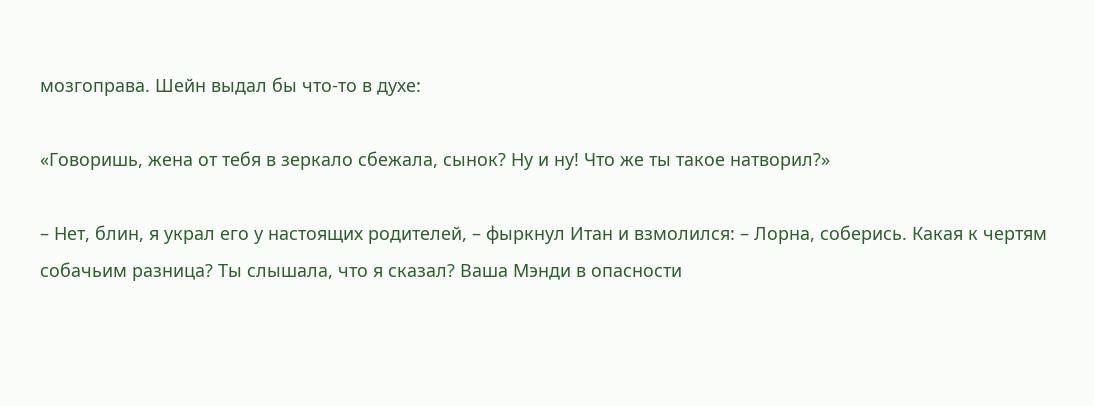мозгоправа. Шейн выдал бы что-то в духе:

«Говоришь, жена от тебя в зеркало сбежала, сынок? Ну и ну! Что же ты такое натворил?»

– Нет, блин, я украл его у настоящих родителей, – фыркнул Итан и взмолился: – Лорна, соберись. Какая к чертям собачьим разница? Ты слышала, что я сказал? Ваша Мэнди в опасности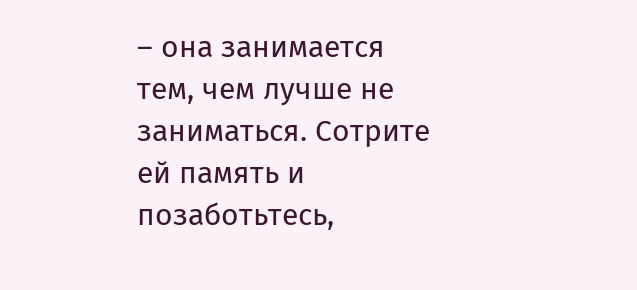– она занимается тем, чем лучше не заниматься. Сотрите ей память и позаботьтесь,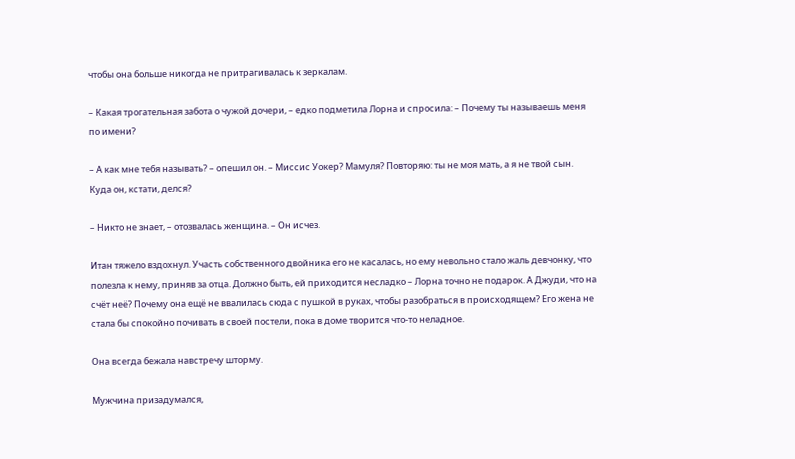чтобы она больше никогда не притрагивалась к зеркалам.

– Какая трогательная забота о чужой дочери, – едко подметила Лорна и спросила: – Почему ты называешь меня по имени?

– А как мне тебя называть? – опешил он. – Миссис Уокер? Мамуля? Повторяю: ты не моя мать, а я не твой сын. Куда он, кстати, делся?

– Никто не знает, – отозвалась женщина. – Он исчез.

Итан тяжело вздохнул. Участь собственного двойника его не касалась, но ему невольно стало жаль девчонку, что полезла к нему, приняв за отца. Должно быть, ей приходится несладко – Лорна точно не подарок. А Джуди, что на счёт неё? Почему она ещё не ввалилась сюда с пушкой в руках, чтобы разобраться в происходящем? Его жена не стала бы спокойно почивать в своей постели, пока в доме творится что-то неладное.

Она всегда бежала навстречу шторму.

Мужчина призадумался,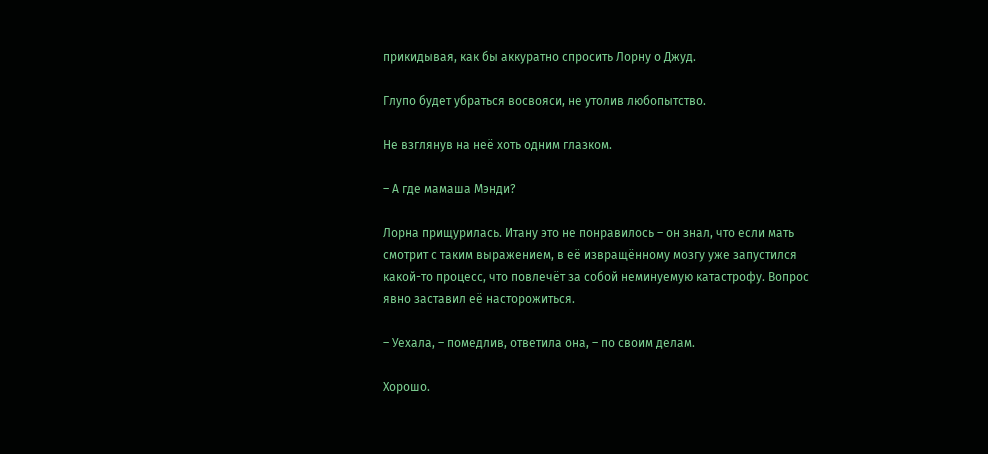прикидывая, как бы аккуратно спросить Лорну о Джуд.

Глупо будет убраться восвояси, не утолив любопытство.

Не взглянув на неё хоть одним глазком.

– А где мамаша Мэнди?

Лорна прищурилась. Итану это не понравилось – он знал, что если мать смотрит с таким выражением, в её извращённому мозгу уже запустился какой-то процесс, что повлечёт за собой неминуемую катастрофу. Вопрос явно заставил её насторожиться.

– Уехала, – помедлив, ответила она, – по своим делам.

Хорошо.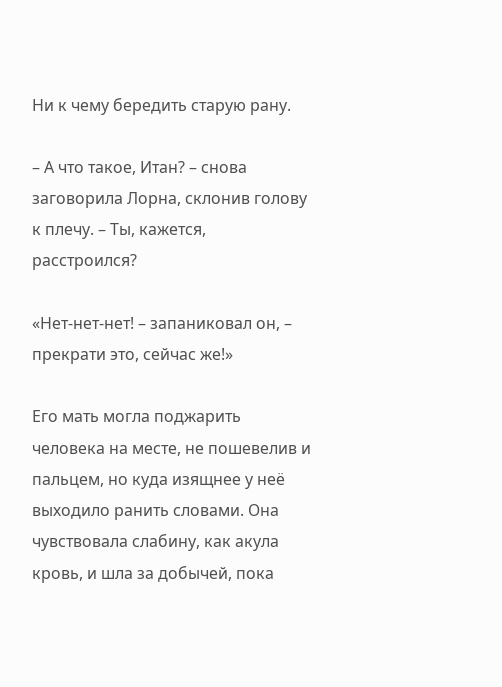Ни к чему бередить старую рану.

– А что такое, Итан? – снова заговорила Лорна, склонив голову к плечу. – Ты, кажется, расстроился?

«Нет-нет-нет! – запаниковал он, – прекрати это, сейчас же!»

Его мать могла поджарить человека на месте, не пошевелив и пальцем, но куда изящнее у неё выходило ранить словами. Она чувствовала слабину, как акула кровь, и шла за добычей, пока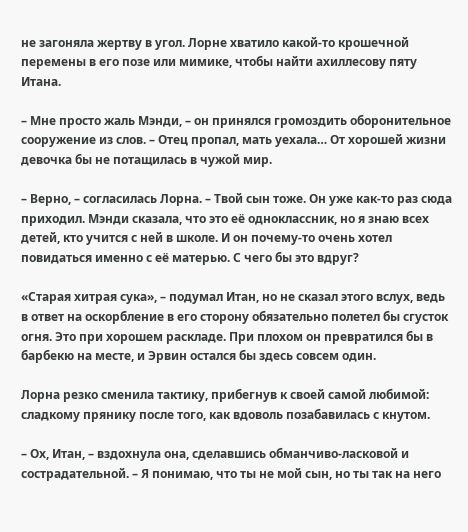не загоняла жертву в угол. Лорне хватило какой-то крошечной перемены в его позе или мимике, чтобы найти ахиллесову пяту Итана.

– Мне просто жаль Мэнди, – он принялся громоздить оборонительное сооружение из слов. – Отец пропал, мать уехала… От хорошей жизни девочка бы не потащилась в чужой мир.

– Верно, – согласилась Лорна. – Твой сын тоже. Он уже как-то раз сюда приходил. Мэнди сказала, что это её одноклассник, но я знаю всех детей, кто учится с ней в школе. И он почему-то очень хотел повидаться именно с её матерью. С чего бы это вдруг?

«Старая хитрая сука», – подумал Итан, но не сказал этого вслух, ведь в ответ на оскорбление в его сторону обязательно полетел бы сгусток огня. Это при хорошем раскладе. При плохом он превратился бы в барбекю на месте, и Эрвин остался бы здесь совсем один.

Лорна резко сменила тактику, прибегнув к своей самой любимой: сладкому прянику после того, как вдоволь позабавилась с кнутом.

– Ох, Итан, – вздохнула она, сделавшись обманчиво-ласковой и сострадательной. – Я понимаю, что ты не мой сын, но ты так на него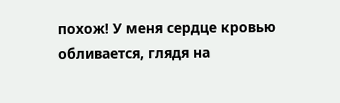похож! У меня сердце кровью обливается, глядя на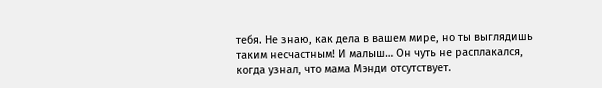тебя. Не знаю, как дела в вашем мире, но ты выглядишь таким несчастным! И малыш… Он чуть не расплакался, когда узнал, что мама Мэнди отсутствует.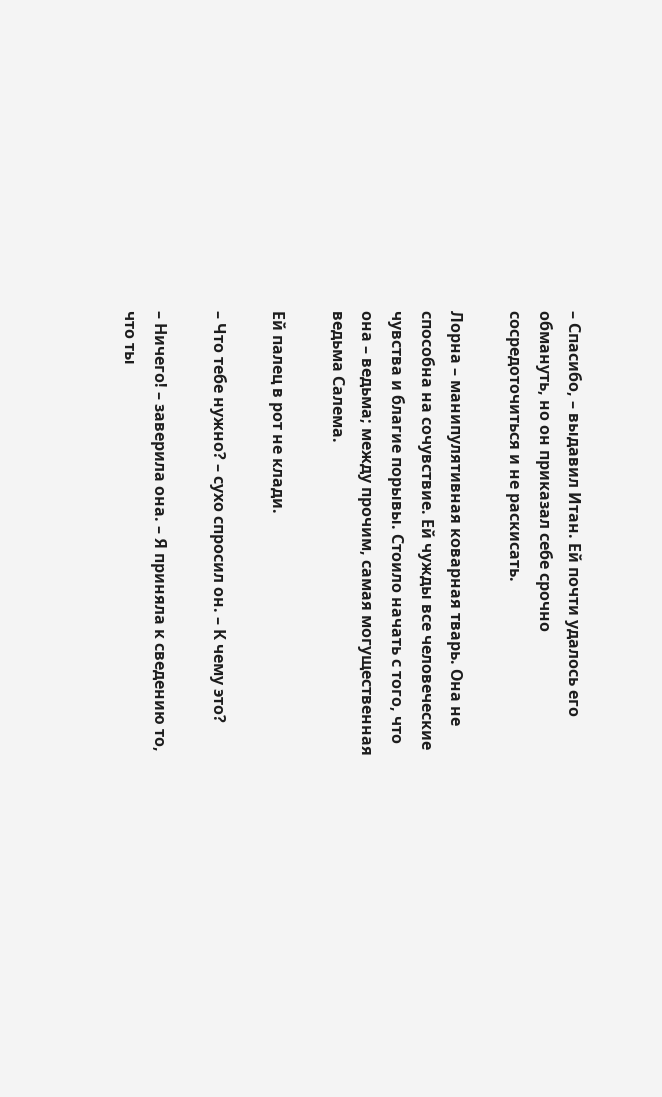– Спасибо, – выдавил Итан. Ей почти удалось его обмануть, но он приказал себе срочно сосредоточиться и не раскисать.

Лорна – манипулятивная коварная тварь. Она не способна на сочувствие. Ей чужды все человеческие чувства и благие порывы. Стоило начать с того, что она – ведьма; между прочим, самая могущественная ведьма Салема.

Ей палец в рот не клади.

– Что тебе нужно? – сухо спросил он. – К чему это?

– Ничего! – заверила она. – Я приняла к сведению то, что ты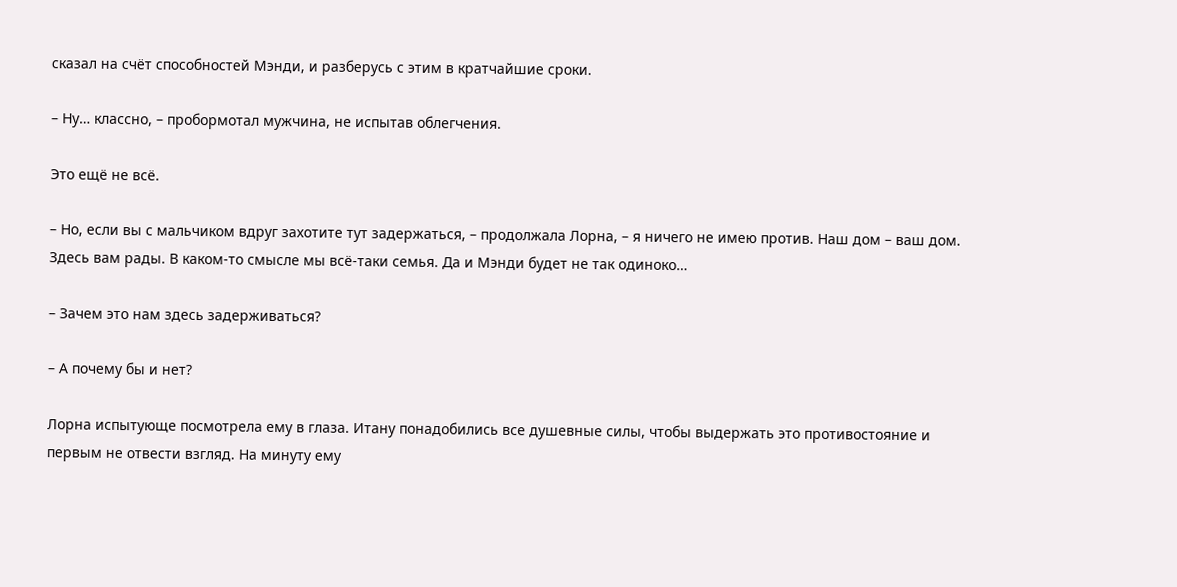сказал на счёт способностей Мэнди, и разберусь с этим в кратчайшие сроки.

– Ну… классно, – пробормотал мужчина, не испытав облегчения.

Это ещё не всё.

– Но, если вы с мальчиком вдруг захотите тут задержаться, – продолжала Лорна, – я ничего не имею против. Наш дом – ваш дом. Здесь вам рады. В каком-то смысле мы всё-таки семья. Да и Мэнди будет не так одиноко…

– Зачем это нам здесь задерживаться?

– А почему бы и нет?

Лорна испытующе посмотрела ему в глаза. Итану понадобились все душевные силы, чтобы выдержать это противостояние и первым не отвести взгляд. На минуту ему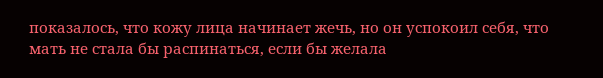показалось, что кожу лица начинает жечь, но он успокоил себя, что мать не стала бы распинаться, если бы желала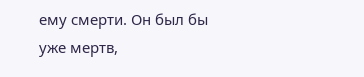ему смерти. Он был бы уже мертв,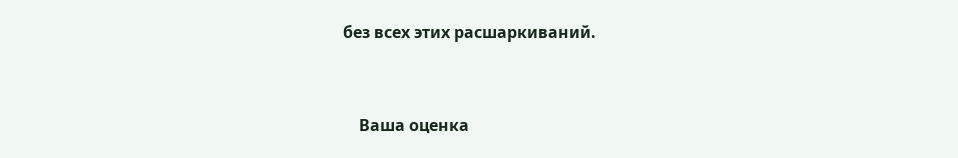без всех этих расшаркиваний.


    Ваша оценка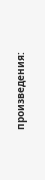произведения: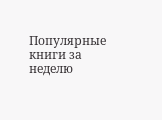Популярные книги за неделю